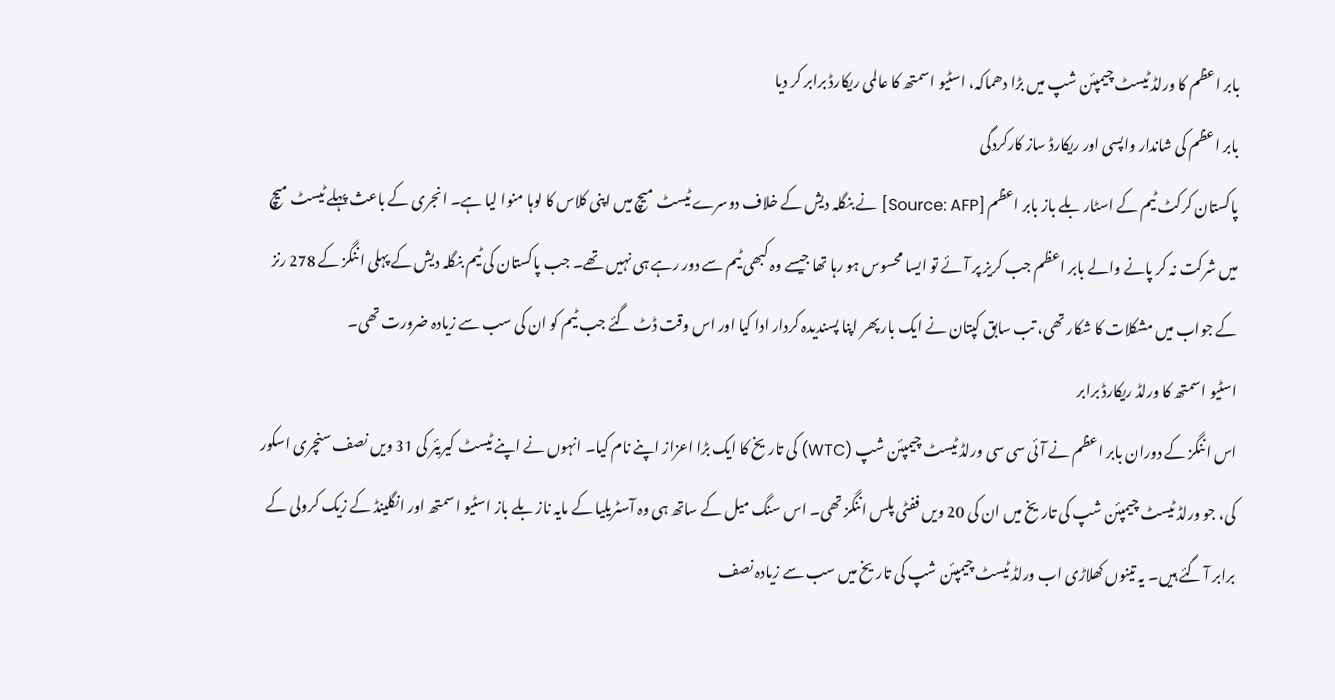بابر اعظم کا ورلڈ ٹیسٹ چیمپئن شپ میں بڑا دھماکہ، اسٹیو اسمتھ کا عالمی ریکارڈ برابر کر دیا
بابر اعظم کی شاندار واپسی اور ریکارڈ ساز کارکردگی
پاکستان کرکٹ ٹیم کے اسٹار بلے باز بابر اعظم [Source: AFP] نے بنگلہ دیش کے خلاف دوسرے ٹیسٹ میچ میں اپنی کلاس کا لوہا منوا لیا ہے۔ انجری کے باعث پہلے ٹیسٹ میچ میں شرکت نہ کر پانے والے بابر اعظم جب کریز پر آئے تو ایسا محسوس ہو رہا تھا جیسے وہ کبھی ٹیم سے دور رہے ہی نہیں تھے۔ جب پاکستان کی ٹیم بنگلہ دیش کے پہلی اننگز کے 278 رنز کے جواب میں مشکلات کا شکار تھی، تب سابق کپتان نے ایک بار پھر اپنا پسندیدہ کردار ادا کیا اور اس وقت ڈٹ گئے جب ٹیم کو ان کی سب سے زیادہ ضرورت تھی۔
اسٹیو اسمتھ کا ورلڈ ریکارڈ برابر
اس اننگز کے دوران بابر اعظم نے آئی سی سی ورلڈ ٹیسٹ چیمپئن شپ (WTC) کی تاریخ کا ایک بڑا اعزاز اپنے نام کیا۔ انہوں نے اپنے ٹیسٹ کیریئر کی 31 ویں نصف سنچری اسکور کی، جو ورلڈ ٹیسٹ چیمپئن شپ کی تاریخ میں ان کی 20 ویں ففٹی پلس اننگز تھی۔ اس سنگ میل کے ساتھ ہی وہ آسٹریلیا کے مایہ ناز بلے باز اسٹیو اسمتھ اور انگلینڈ کے زیک کرولی کے برابر آ گئے ہیں۔ یہ تینوں کھلاڑی اب ورلڈ ٹیسٹ چیمپئن شپ کی تاریخ میں سب سے زیادہ نصف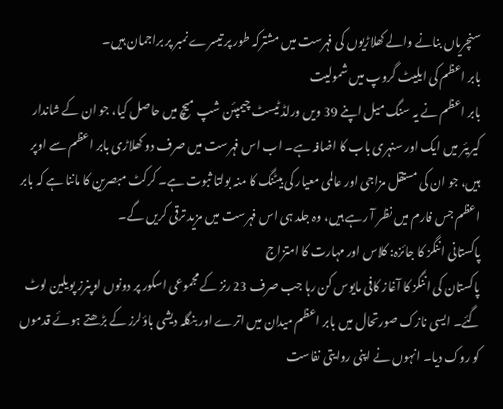سنچریاں بنانے والے کھلاڑیوں کی فہرست میں مشترکہ طور پر تیسرے نمبر پر براجمان ہیں۔
بابر اعظم کی ایلیٹ گروپ میں شمولیت
بابر اعظم نے یہ سنگ میل اپنے 39 ویں ورلڈ ٹیسٹ چیمپئن شپ میچ میں حاصل کیا، جو ان کے شاندار کیریئر میں ایک اور سنہری باب کا اضافہ ہے۔ اب اس فہرست میں صرف دو کھلاڑی بابر اعظم سے اوپر ہیں، جو ان کی مستقل مزاجی اور عالمی معیار کی بیٹنگ کا منہ بولتا ثبوت ہے۔ کرکٹ مبصرین کا ماننا ہے کہ بابر اعظم جس فارم میں نظر آ رہے ہیں، وہ جلد ہی اس فہرست میں مزید ترقی کریں گے۔
پاکستانی اننگز کا جائزہ: کلاس اور مہارت کا امتزاج
پاکستان کی اننگز کا آغاز کافی مایوس کن رہا جب صرف 23 رنز کے مجموعی اسکور پر دونوں اوپنرز پویلین لوٹ گئے۔ ایسی نازک صورتحال میں بابر اعظم میدان میں اترے اور بنگلہ دیشی باؤلرز کے بڑھتے ہوئے قدموں کو روک دیا۔ انہوں نے اپنی روایتی نفاست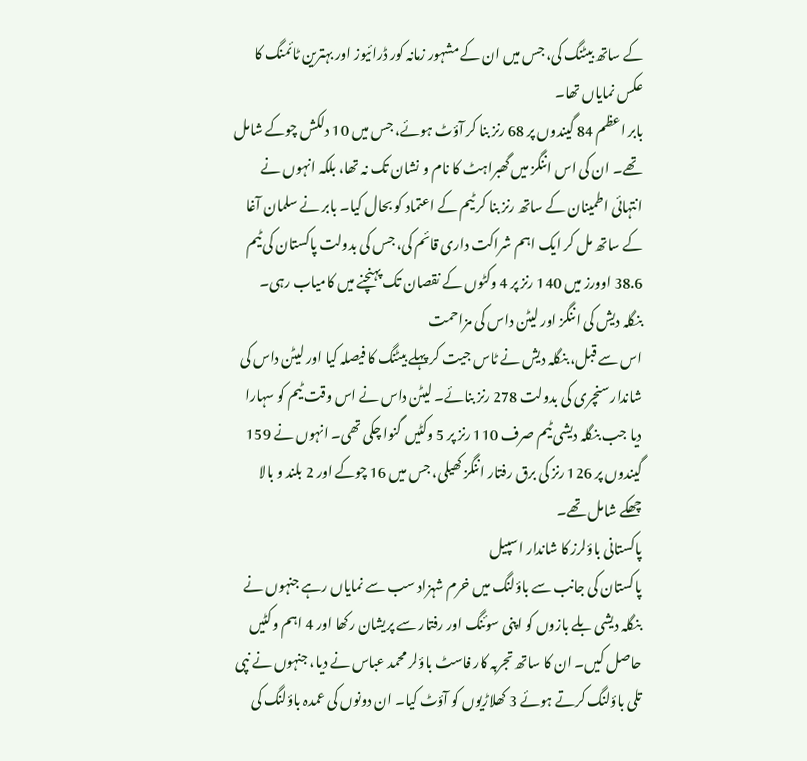کے ساتھ بیٹنگ کی، جس میں ان کے مشہور زمانہ کور ڈرائیوز اور بہترین ٹائمنگ کا عکس نمایاں تھا۔
بابر اعظم 84 گیندوں پر 68 رنز بنا کر آؤٹ ہوئے، جس میں 10 دلکش چوکے شامل تھے۔ ان کی اس اننگز میں گھبراہٹ کا نام و نشان تک نہ تھا، بلکہ انہوں نے انتہائی اطمینان کے ساتھ رنز بنا کر ٹیم کے اعتماد کو بحال کیا۔ بابر نے سلمان آغا کے ساتھ مل کر ایک اہم شراکت داری قائم کی، جس کی بدولت پاکستان کی ٹیم 38.6 اوورز میں 140 رنز پر 4 وکٹوں کے نقصان تک پہنچنے میں کامیاب رہی۔
بنگلہ دیش کی اننگز اور لیٹن داس کی مزاحمت
اس سے قبل، بنگلہ دیش نے ٹاس جیت کر پہلے بیٹنگ کا فیصلہ کیا اور لیٹن داس کی شاندار سنچری کی بدولت 278 رنز بنائے۔ لیٹن داس نے اس وقت ٹیم کو سہارا دیا جب بنگلہ دیشی ٹیم صرف 110 رنز پر 5 وکٹیں گنوا چکی تھی۔ انہوں نے 159 گیندوں پر 126 رنز کی برق رفتار اننگز کھیلی، جس میں 16 چوکے اور 2 بلند و بالا چھکے شامل تھے۔
پاکستانی باؤلرز کا شاندار اسپیل
پاکستان کی جانب سے باؤلنگ میں خرم شہزاد سب سے نمایاں رہے جنہوں نے بنگلہ دیشی بلے بازوں کو اپنی سوئنگ اور رفتار سے پریشان رکھا اور 4 اہم وکٹیں حاصل کیں۔ ان کا ساتھ تجربہ کار فاسٹ باؤلر محمد عباس نے دیا، جنہوں نے نپی تلی باؤلنگ کرتے ہوئے 3 کھلاڑیوں کو آؤٹ کیا۔ ان دونوں کی عمدہ باؤلنگ کی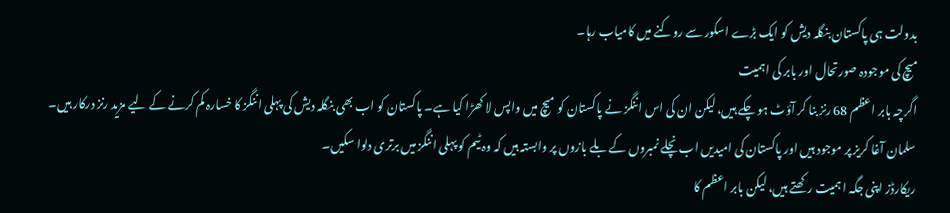بدولت ہی پاکستان بنگلہ دیش کو ایک بڑے اسکور سے روکنے میں کامیاب رہا۔
میچ کی موجودہ صورتحال اور بابر کی اہمیت
اگرچہ بابر اعظم 68 رنز بنا کر آؤٹ ہو چکے ہیں، لیکن ان کی اس اننگز نے پاکستان کو میچ میں واپس لا کھڑا کیا ہے۔ پاکستان کو اب بھی بنگلہ دیش کی پہلی اننگز کا خسارہ کم کرنے کے لیے مزید رنز درکار ہیں۔ سلمان آغا کریز پر موجود ہیں اور پاکستان کی امیدیں اب نچلے نمبروں کے بلے بازوں پر وابستہ ہیں کہ وہ ٹیم کو پہلی اننگز میں برتری دلوا سکیں۔
ریکارڈز اپنی جگہ اہمیت رکھتے ہیں، لیکن بابر اعظم کا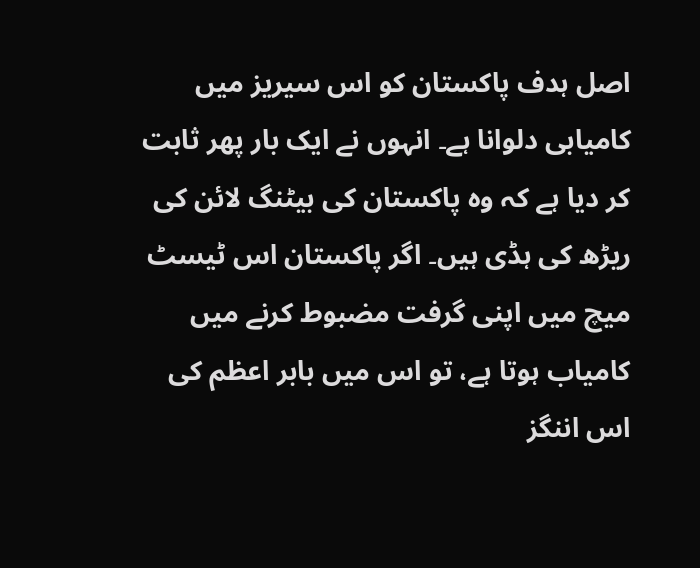اصل ہدف پاکستان کو اس سیریز میں کامیابی دلوانا ہے۔ انہوں نے ایک بار پھر ثابت کر دیا ہے کہ وہ پاکستان کی بیٹنگ لائن کی ریڑھ کی ہڈی ہیں۔ اگر پاکستان اس ٹیسٹ میچ میں اپنی گرفت مضبوط کرنے میں کامیاب ہوتا ہے، تو اس میں بابر اعظم کی اس اننگز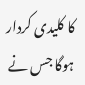کا کلیدی کردار ہوگا جس نے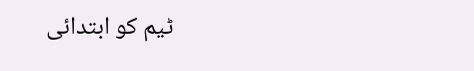ٹیم کو ابتدائی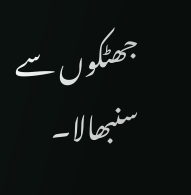جھٹکوں سے سنبھالا۔